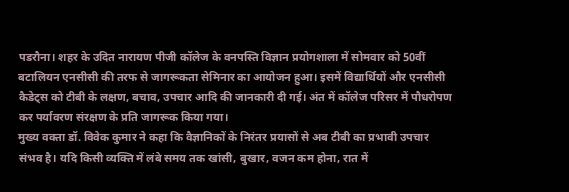पडरौना। शहर के उदित नारायण पीजी कॉलेज के वनपस्ति विज्ञान प्रयोगशाला में सोमवार को 50वीं बटालियन एनसीसी की तरफ से जागरूकता सेमिनार का आयोजन हुआ। इसमें विद्यार्थियों और एनसीसी कैडेट्स को टीबी के लक्षण, बचाव, उपचार आदि की जानकारी दी गई। अंत में कॉलेज परिसर में पौधरोपण कर पर्यावरण संरक्षण के प्रति जागरूक किया गया।
मुख्य वक्ता डॉ. विवेक कुमार ने कहा कि वैज्ञानिकों के निरंतर प्रयासों से अब टीबी का प्रभावी उपचार संभव है। यदि किसी व्यक्ति में लंबे समय तक खांसी, बुखार, वजन कम होना, रात में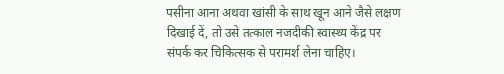पसीना आना अथवा खांसी के साथ खून आने जैसे लक्षण दिखाई दें, तो उसे तत्काल नजदीकी स्वास्थ्य केंद्र पर संपर्क कर चिकित्सक से परामर्श लेना चाहिए।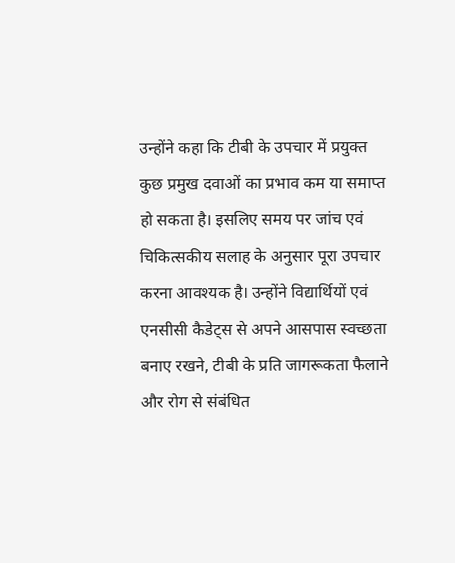उन्होंने कहा कि टीबी के उपचार में प्रयुक्त कुछ प्रमुख दवाओं का प्रभाव कम या समाप्त हो सकता है। इसलिए समय पर जांच एवं चिकित्सकीय सलाह के अनुसार पूरा उपचार करना आवश्यक है। उन्होंने विद्यार्थियों एवं एनसीसी कैडेट्स से अपने आसपास स्वच्छता बनाए रखने, टीबी के प्रति जागरूकता फैलाने और रोग से संबंधित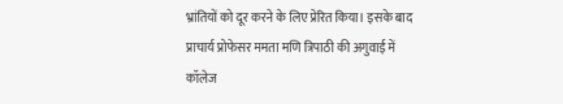भ्रांतियों को दूर करने के लिए प्रेरित किया। इसके बाद प्राचार्य प्रोफेसर ममता मणि त्रिपाठी की अगुवाई में कॉलेज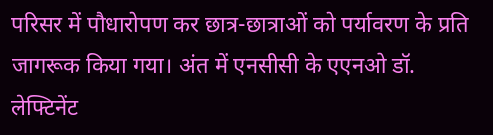परिसर में पौधारोपण कर छात्र-छात्राओं को पर्यावरण के प्रति जागरूक किया गया। अंत में एनसीसी के एएनओ डॉ. लेफ्टिनेंट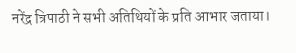नरेंद्र त्रिपाठी ने सभी अतिथियों के प्रति आभार जताया।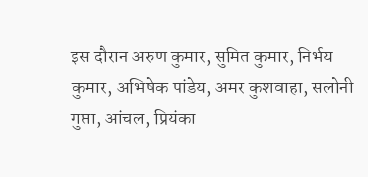इस दौरान अरुण कुमार, सुमित कुमार, निर्भय कुमार, अभिषेक पांडेय, अमर कुशवाहा, सलोनी गुप्ता, आंचल, प्रियंका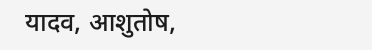यादव, आशुतोष,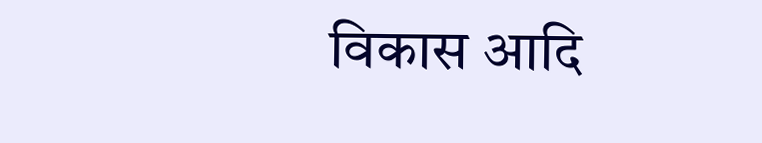विकास आदि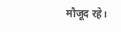मौजूद रहे।